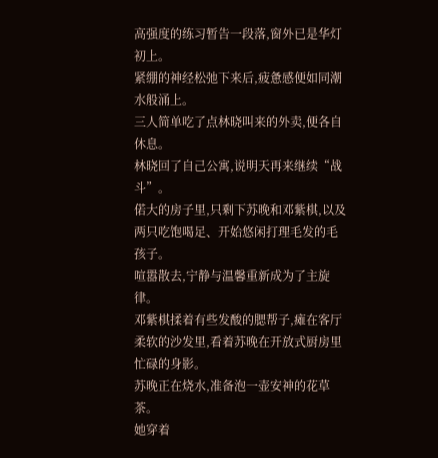高强度的练习暂告一段落,窗外已是华灯初上。
紧绷的神经松弛下来后,疲惫感便如同潮水般涌上。
三人简单吃了点林晓叫来的外卖,便各自休息。
林晓回了自己公寓,说明天再来继续“战斗”。
偌大的房子里,只剩下苏晚和邓紫棋,以及两只吃饱喝足、开始悠闲打理毛发的毛孩子。
喧嚣散去,宁静与温馨重新成为了主旋律。
邓紫棋揉着有些发酸的腮帮子,瘫在客厅柔软的沙发里,看着苏晚在开放式厨房里忙碌的身影。
苏晚正在烧水,准备泡一壶安神的花草茶。
她穿着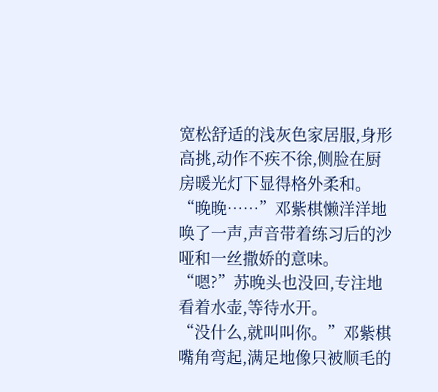宽松舒适的浅灰色家居服,身形高挑,动作不疾不徐,侧脸在厨房暖光灯下显得格外柔和。
“晚晚……”邓紫棋懒洋洋地唤了一声,声音带着练习后的沙哑和一丝撒娇的意味。
“嗯?”苏晚头也没回,专注地看着水壶,等待水开。
“没什么,就叫叫你。”邓紫棋嘴角弯起,满足地像只被顺毛的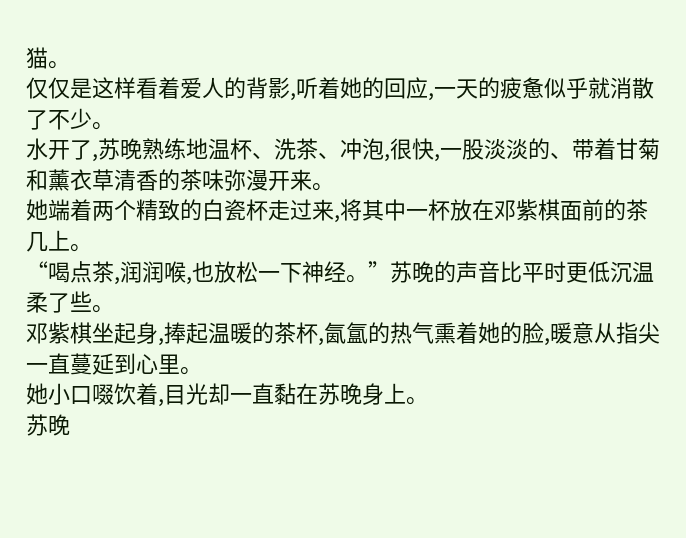猫。
仅仅是这样看着爱人的背影,听着她的回应,一天的疲惫似乎就消散了不少。
水开了,苏晚熟练地温杯、洗茶、冲泡,很快,一股淡淡的、带着甘菊和薰衣草清香的茶味弥漫开来。
她端着两个精致的白瓷杯走过来,将其中一杯放在邓紫棋面前的茶几上。
“喝点茶,润润喉,也放松一下神经。”苏晚的声音比平时更低沉温柔了些。
邓紫棋坐起身,捧起温暖的茶杯,氤氲的热气熏着她的脸,暖意从指尖一直蔓延到心里。
她小口啜饮着,目光却一直黏在苏晚身上。
苏晚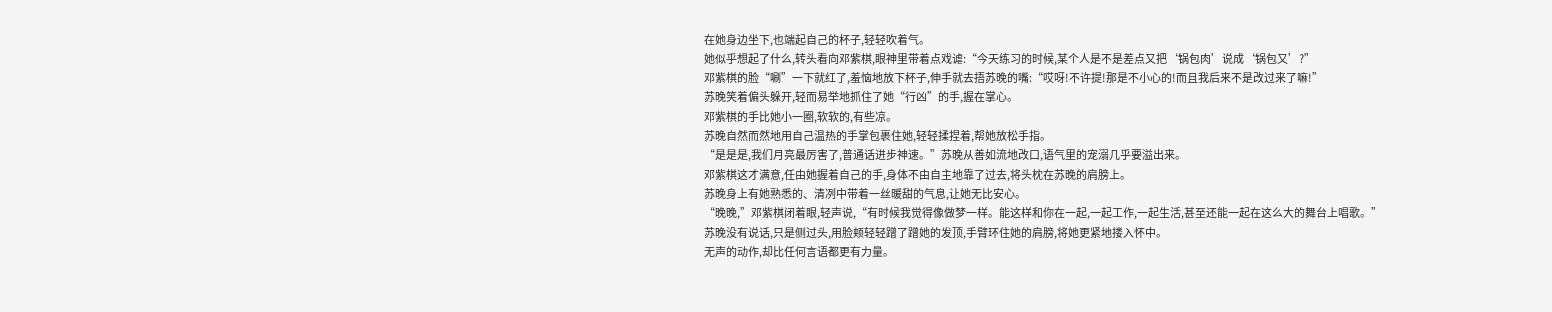在她身边坐下,也端起自己的杯子,轻轻吹着气。
她似乎想起了什么,转头看向邓紫棋,眼神里带着点戏谑:“今天练习的时候,某个人是不是差点又把‘锅包肉’说成‘锅包又’?”
邓紫棋的脸“唰”一下就红了,羞恼地放下杯子,伸手就去捂苏晚的嘴:“哎呀!不许提!那是不小心的!而且我后来不是改过来了嘛!”
苏晚笑着偏头躲开,轻而易举地抓住了她“行凶”的手,握在掌心。
邓紫棋的手比她小一圈,软软的,有些凉。
苏晚自然而然地用自己温热的手掌包裹住她,轻轻揉捏着,帮她放松手指。
“是是是,我们月亮最厉害了,普通话进步神速。”苏晚从善如流地改口,语气里的宠溺几乎要溢出来。
邓紫棋这才满意,任由她握着自己的手,身体不由自主地靠了过去,将头枕在苏晚的肩膀上。
苏晚身上有她熟悉的、清冽中带着一丝暖甜的气息,让她无比安心。
“晚晚,”邓紫棋闭着眼,轻声说,“有时候我觉得像做梦一样。能这样和你在一起,一起工作,一起生活,甚至还能一起在这么大的舞台上唱歌。”
苏晚没有说话,只是侧过头,用脸颊轻轻蹭了蹭她的发顶,手臂环住她的肩膀,将她更紧地搂入怀中。
无声的动作,却比任何言语都更有力量。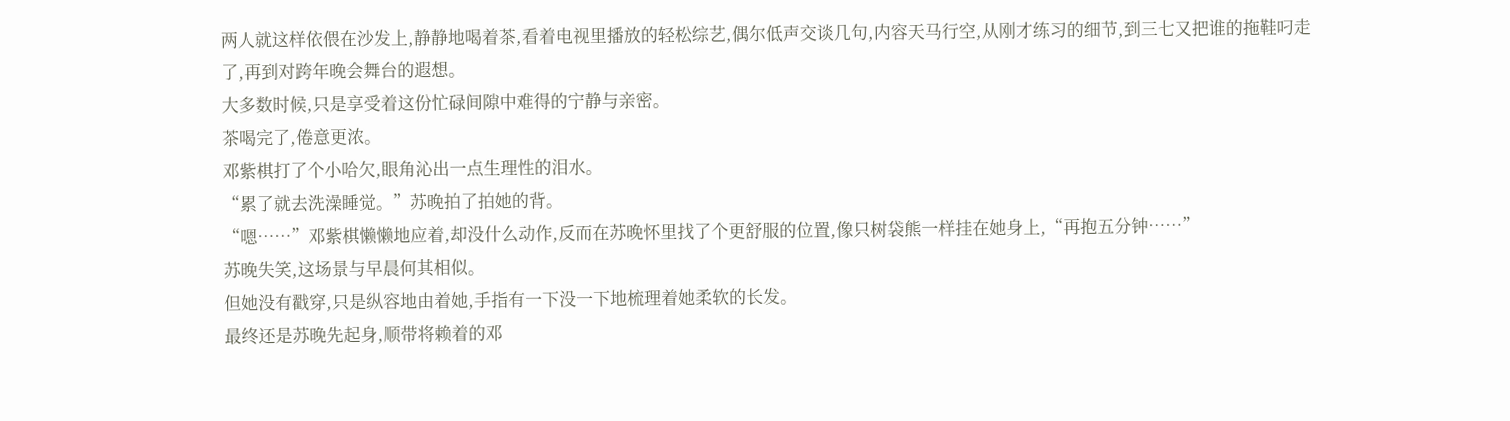两人就这样依偎在沙发上,静静地喝着茶,看着电视里播放的轻松综艺,偶尔低声交谈几句,内容天马行空,从刚才练习的细节,到三七又把谁的拖鞋叼走了,再到对跨年晚会舞台的遐想。
大多数时候,只是享受着这份忙碌间隙中难得的宁静与亲密。
茶喝完了,倦意更浓。
邓紫棋打了个小哈欠,眼角沁出一点生理性的泪水。
“累了就去洗澡睡觉。”苏晚拍了拍她的背。
“嗯……”邓紫棋懒懒地应着,却没什么动作,反而在苏晚怀里找了个更舒服的位置,像只树袋熊一样挂在她身上,“再抱五分钟……”
苏晚失笑,这场景与早晨何其相似。
但她没有戳穿,只是纵容地由着她,手指有一下没一下地梳理着她柔软的长发。
最终还是苏晚先起身,顺带将赖着的邓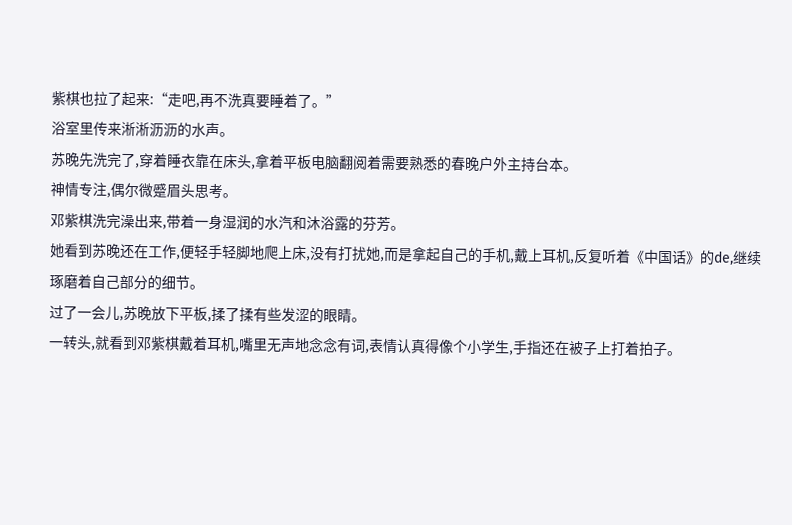紫棋也拉了起来:“走吧,再不洗真要睡着了。”
浴室里传来淅淅沥沥的水声。
苏晚先洗完了,穿着睡衣靠在床头,拿着平板电脑翻阅着需要熟悉的春晚户外主持台本。
神情专注,偶尔微蹙眉头思考。
邓紫棋洗完澡出来,带着一身湿润的水汽和沐浴露的芬芳。
她看到苏晚还在工作,便轻手轻脚地爬上床,没有打扰她,而是拿起自己的手机,戴上耳机,反复听着《中国话》的de,继续琢磨着自己部分的细节。
过了一会儿,苏晚放下平板,揉了揉有些发涩的眼睛。
一转头,就看到邓紫棋戴着耳机,嘴里无声地念念有词,表情认真得像个小学生,手指还在被子上打着拍子。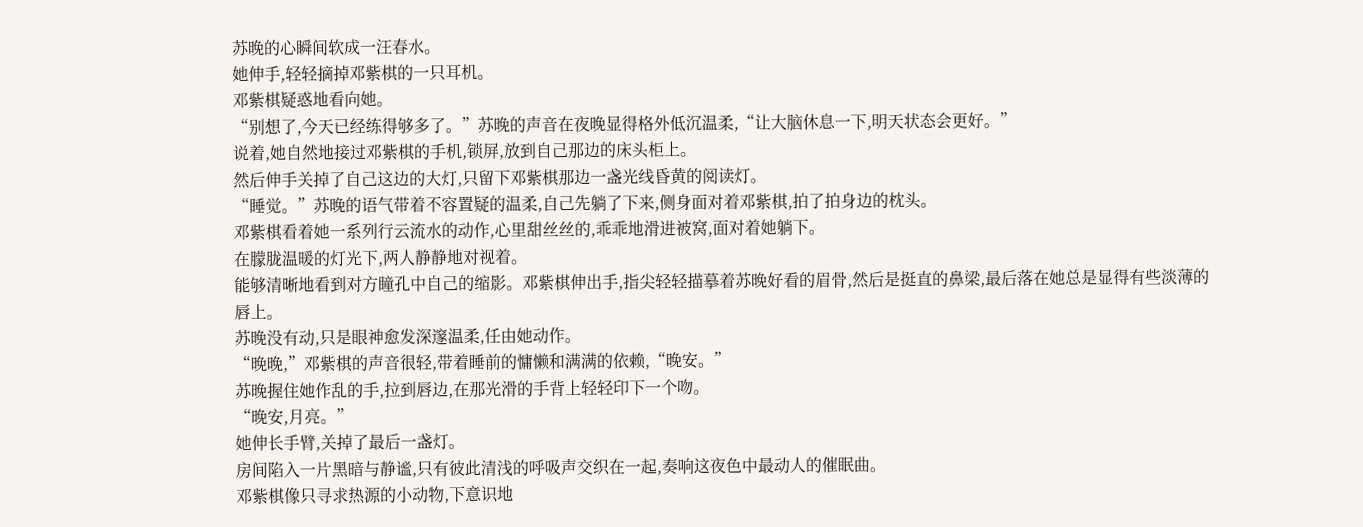苏晚的心瞬间软成一汪春水。
她伸手,轻轻摘掉邓紫棋的一只耳机。
邓紫棋疑惑地看向她。
“别想了,今天已经练得够多了。”苏晚的声音在夜晚显得格外低沉温柔,“让大脑休息一下,明天状态会更好。”
说着,她自然地接过邓紫棋的手机,锁屏,放到自己那边的床头柜上。
然后伸手关掉了自己这边的大灯,只留下邓紫棋那边一盏光线昏黄的阅读灯。
“睡觉。”苏晚的语气带着不容置疑的温柔,自己先躺了下来,侧身面对着邓紫棋,拍了拍身边的枕头。
邓紫棋看着她一系列行云流水的动作,心里甜丝丝的,乖乖地滑进被窝,面对着她躺下。
在朦胧温暖的灯光下,两人静静地对视着。
能够清晰地看到对方瞳孔中自己的缩影。邓紫棋伸出手,指尖轻轻描摹着苏晚好看的眉骨,然后是挺直的鼻梁,最后落在她总是显得有些淡薄的唇上。
苏晚没有动,只是眼神愈发深邃温柔,任由她动作。
“晚晚,”邓紫棋的声音很轻,带着睡前的慵懒和满满的依赖,“晚安。”
苏晚握住她作乱的手,拉到唇边,在那光滑的手背上轻轻印下一个吻。
“晚安,月亮。”
她伸长手臂,关掉了最后一盏灯。
房间陷入一片黑暗与静谧,只有彼此清浅的呼吸声交织在一起,奏响这夜色中最动人的催眠曲。
邓紫棋像只寻求热源的小动物,下意识地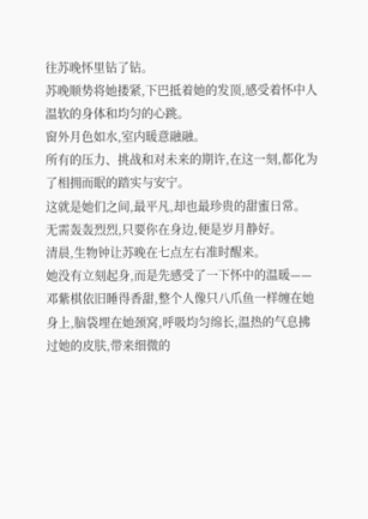往苏晚怀里钻了钻。
苏晚顺势将她搂紧,下巴抵着她的发顶,感受着怀中人温软的身体和均匀的心跳。
窗外月色如水,室内暖意融融。
所有的压力、挑战和对未来的期许,在这一刻,都化为了相拥而眠的踏实与安宁。
这就是她们之间,最平凡,却也最珍贵的甜蜜日常。
无需轰轰烈烈,只要你在身边,便是岁月静好。
清晨,生物钟让苏晚在七点左右准时醒来。
她没有立刻起身,而是先感受了一下怀中的温暖——邓紫棋依旧睡得香甜,整个人像只八爪鱼一样缠在她身上,脑袋埋在她颈窝,呼吸均匀绵长,温热的气息拂过她的皮肤,带来细微的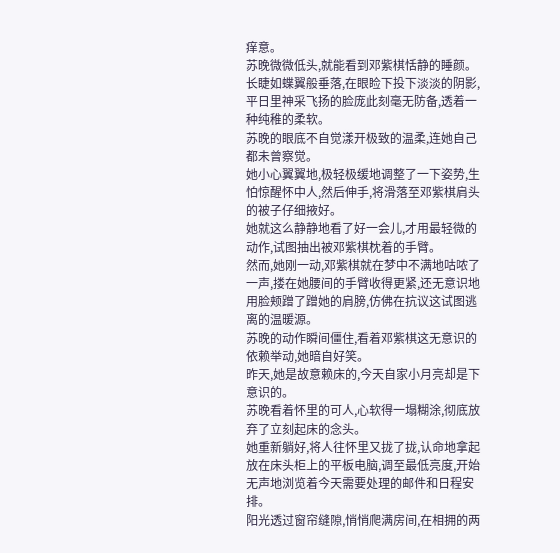痒意。
苏晚微微低头,就能看到邓紫棋恬静的睡颜。
长睫如蝶翼般垂落,在眼睑下投下淡淡的阴影,平日里神采飞扬的脸庞此刻毫无防备,透着一种纯稚的柔软。
苏晚的眼底不自觉漾开极致的温柔,连她自己都未曾察觉。
她小心翼翼地,极轻极缓地调整了一下姿势,生怕惊醒怀中人,然后伸手,将滑落至邓紫棋肩头的被子仔细掖好。
她就这么静静地看了好一会儿,才用最轻微的动作,试图抽出被邓紫棋枕着的手臂。
然而,她刚一动,邓紫棋就在梦中不满地咕哝了一声,搂在她腰间的手臂收得更紧,还无意识地用脸颊蹭了蹭她的肩膀,仿佛在抗议这试图逃离的温暖源。
苏晚的动作瞬间僵住,看着邓紫棋这无意识的依赖举动,她暗自好笑。
昨天,她是故意赖床的,今天自家小月亮却是下意识的。
苏晚看着怀里的可人,心软得一塌糊涂,彻底放弃了立刻起床的念头。
她重新躺好,将人往怀里又拢了拢,认命地拿起放在床头柜上的平板电脑,调至最低亮度,开始无声地浏览着今天需要处理的邮件和日程安排。
阳光透过窗帘缝隙,悄悄爬满房间,在相拥的两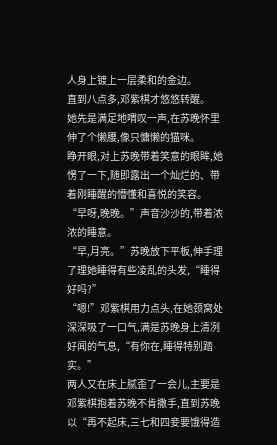人身上镀上一层柔和的金边。
直到八点多,邓紫棋才悠悠转醒。
她先是满足地喟叹一声,在苏晚怀里伸了个懒腰,像只慵懒的猫咪。
睁开眼,对上苏晚带着笑意的眼眸,她愣了一下,随即露出一个灿烂的、带着刚睡醒的懵懂和喜悦的笑容。
“早呀,晚晚。”声音沙沙的,带着浓浓的睡意。
“早,月亮。”苏晚放下平板,伸手理了理她睡得有些凌乱的头发,“睡得好吗?”
“嗯!”邓紫棋用力点头,在她颈窝处深深吸了一口气,满是苏晚身上清冽好闻的气息,“有你在,睡得特别踏实。”
两人又在床上腻歪了一会儿,主要是邓紫棋抱着苏晚不肯撒手,直到苏晚以“再不起床,三七和四妾要饿得造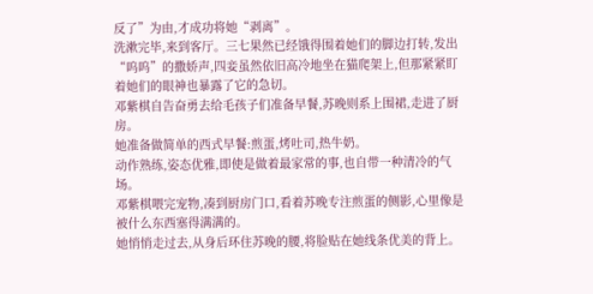反了”为由,才成功将她“剥离”。
洗漱完毕,来到客厅。三七果然已经饿得围着她们的脚边打转,发出“呜呜”的撒娇声,四妾虽然依旧高冷地坐在猫爬架上,但那紧紧盯着她们的眼神也暴露了它的急切。
邓紫棋自告奋勇去给毛孩子们准备早餐,苏晚则系上围裙,走进了厨房。
她准备做简单的西式早餐:煎蛋,烤吐司,热牛奶。
动作熟练,姿态优雅,即使是做着最家常的事,也自带一种清冷的气场。
邓紫棋喂完宠物,凑到厨房门口,看着苏晚专注煎蛋的侧影,心里像是被什么东西塞得满满的。
她悄悄走过去,从身后环住苏晚的腰,将脸贴在她线条优美的背上。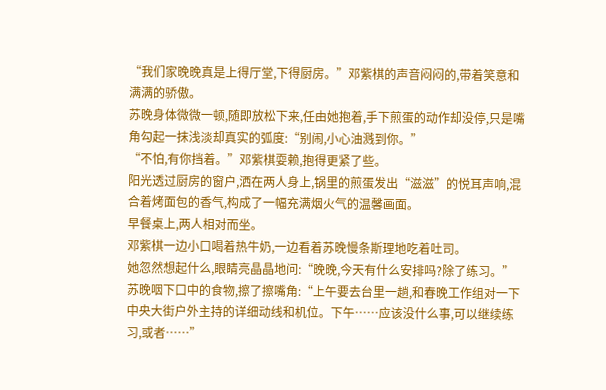“我们家晚晚真是上得厅堂,下得厨房。”邓紫棋的声音闷闷的,带着笑意和满满的骄傲。
苏晚身体微微一顿,随即放松下来,任由她抱着,手下煎蛋的动作却没停,只是嘴角勾起一抹浅淡却真实的弧度:“别闹,小心油溅到你。”
“不怕,有你挡着。”邓紫棋耍赖,抱得更紧了些。
阳光透过厨房的窗户,洒在两人身上,锅里的煎蛋发出“滋滋”的悦耳声响,混合着烤面包的香气,构成了一幅充满烟火气的温馨画面。
早餐桌上,两人相对而坐。
邓紫棋一边小口喝着热牛奶,一边看着苏晚慢条斯理地吃着吐司。
她忽然想起什么,眼睛亮晶晶地问:“晚晚,今天有什么安排吗?除了练习。”
苏晚咽下口中的食物,擦了擦嘴角:“上午要去台里一趟,和春晚工作组对一下中央大街户外主持的详细动线和机位。下午……应该没什么事,可以继续练习,或者……”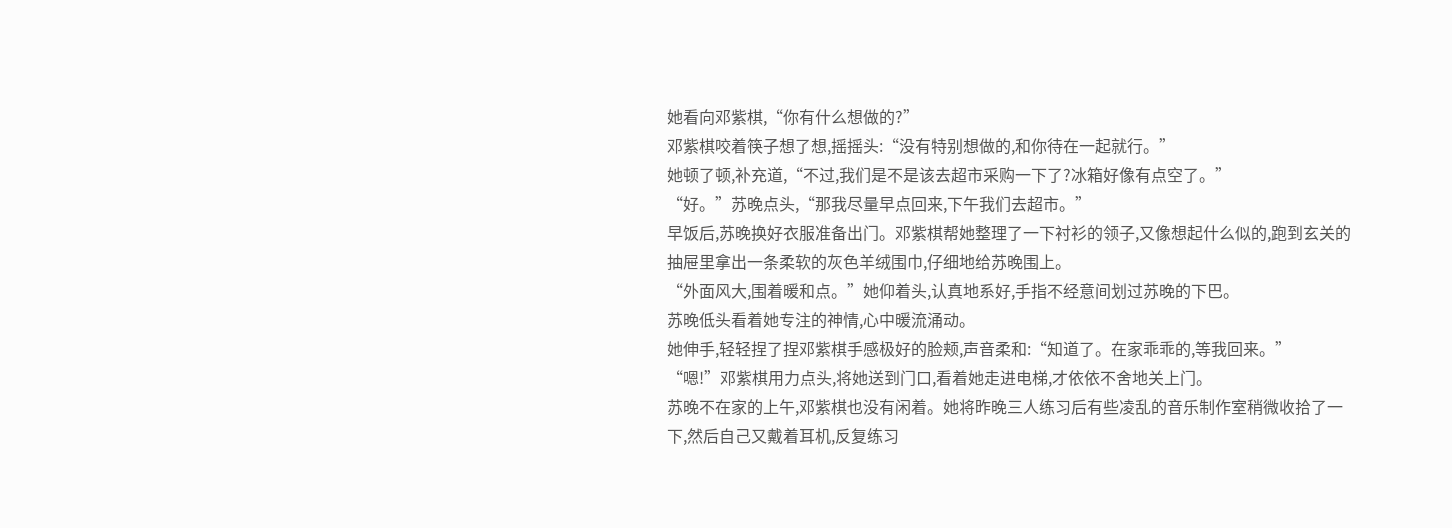她看向邓紫棋,“你有什么想做的?”
邓紫棋咬着筷子想了想,摇摇头:“没有特别想做的,和你待在一起就行。”
她顿了顿,补充道,“不过,我们是不是该去超市采购一下了?冰箱好像有点空了。”
“好。”苏晚点头,“那我尽量早点回来,下午我们去超市。”
早饭后,苏晚换好衣服准备出门。邓紫棋帮她整理了一下衬衫的领子,又像想起什么似的,跑到玄关的抽屉里拿出一条柔软的灰色羊绒围巾,仔细地给苏晚围上。
“外面风大,围着暖和点。”她仰着头,认真地系好,手指不经意间划过苏晚的下巴。
苏晚低头看着她专注的神情,心中暖流涌动。
她伸手,轻轻捏了捏邓紫棋手感极好的脸颊,声音柔和:“知道了。在家乖乖的,等我回来。”
“嗯!”邓紫棋用力点头,将她送到门口,看着她走进电梯,才依依不舍地关上门。
苏晚不在家的上午,邓紫棋也没有闲着。她将昨晚三人练习后有些凌乱的音乐制作室稍微收拾了一下,然后自己又戴着耳机,反复练习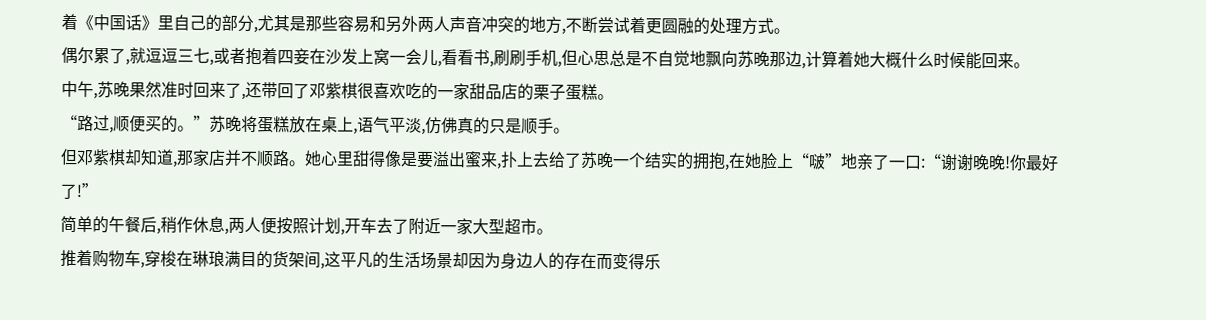着《中国话》里自己的部分,尤其是那些容易和另外两人声音冲突的地方,不断尝试着更圆融的处理方式。
偶尔累了,就逗逗三七,或者抱着四妾在沙发上窝一会儿,看看书,刷刷手机,但心思总是不自觉地飘向苏晚那边,计算着她大概什么时候能回来。
中午,苏晚果然准时回来了,还带回了邓紫棋很喜欢吃的一家甜品店的栗子蛋糕。
“路过,顺便买的。”苏晚将蛋糕放在桌上,语气平淡,仿佛真的只是顺手。
但邓紫棋却知道,那家店并不顺路。她心里甜得像是要溢出蜜来,扑上去给了苏晚一个结实的拥抱,在她脸上“啵”地亲了一口:“谢谢晚晚!你最好了!”
简单的午餐后,稍作休息,两人便按照计划,开车去了附近一家大型超市。
推着购物车,穿梭在琳琅满目的货架间,这平凡的生活场景却因为身边人的存在而变得乐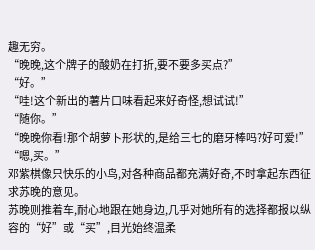趣无穷。
“晚晚,这个牌子的酸奶在打折,要不要多买点?”
“好。”
“哇!这个新出的薯片口味看起来好奇怪,想试试!”
“随你。”
“晚晚你看!那个胡萝卜形状的,是给三七的磨牙棒吗?好可爱!”
“嗯,买。”
邓紫棋像只快乐的小鸟,对各种商品都充满好奇,不时拿起东西征求苏晚的意见。
苏晚则推着车,耐心地跟在她身边,几乎对她所有的选择都报以纵容的“好”或“买”,目光始终温柔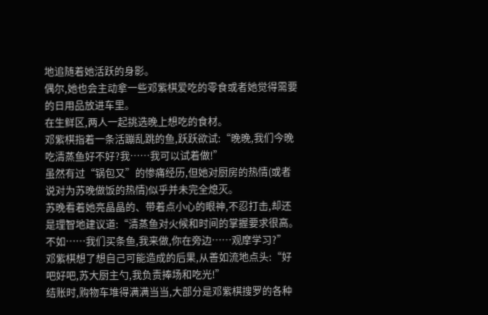地追随着她活跃的身影。
偶尔,她也会主动拿一些邓紫棋爱吃的零食或者她觉得需要的日用品放进车里。
在生鲜区,两人一起挑选晚上想吃的食材。
邓紫棋指着一条活蹦乱跳的鱼,跃跃欲试:“晚晚,我们今晚吃清蒸鱼好不好?我……我可以试着做!”
虽然有过“锅包又”的惨痛经历,但她对厨房的热情(或者说对为苏晚做饭的热情)似乎并未完全熄灭。
苏晚看着她亮晶晶的、带着点小心的眼神,不忍打击,却还是理智地建议道:“清蒸鱼对火候和时间的掌握要求很高。不如……我们买条鱼,我来做,你在旁边……观摩学习?”
邓紫棋想了想自己可能造成的后果,从善如流地点头:“好吧好吧,苏大厨主勺,我负责捧场和吃光!”
结账时,购物车堆得满满当当,大部分是邓紫棋搜罗的各种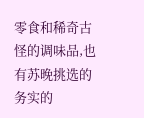零食和稀奇古怪的调味品,也有苏晚挑选的务实的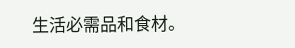生活必需品和食材。